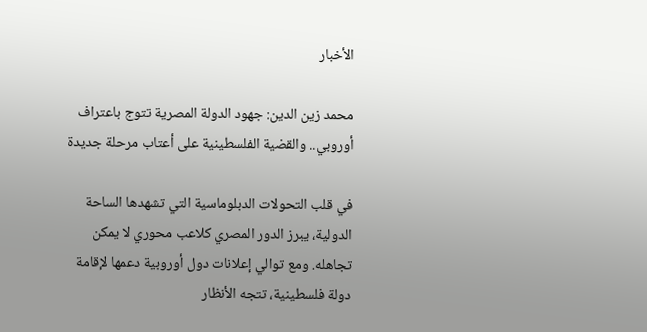الأخبار

محمد زين الدين: جهود الدولة المصرية تتوج باعتراف أوروبي.. والقضية الفلسطينية على أعتاب مرحلة جديدة

في قلب التحولات الدبلوماسية التي تشهدها الساحة الدولية، يبرز الدور المصري كلاعب محوري لا يمكن تجاهله. ومع توالي إعلانات دول أوروبية دعمها لإقامة دولة فلسطينية، تتجه الأنظار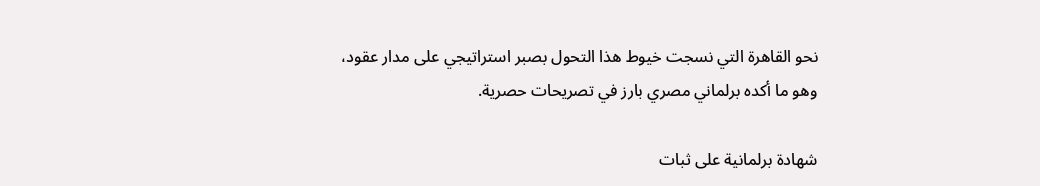نحو القاهرة التي نسجت خيوط هذا التحول بصبر استراتيجي على مدار عقود، وهو ما أكده برلماني مصري بارز في تصريحات حصرية.

شهادة برلمانية على ثبات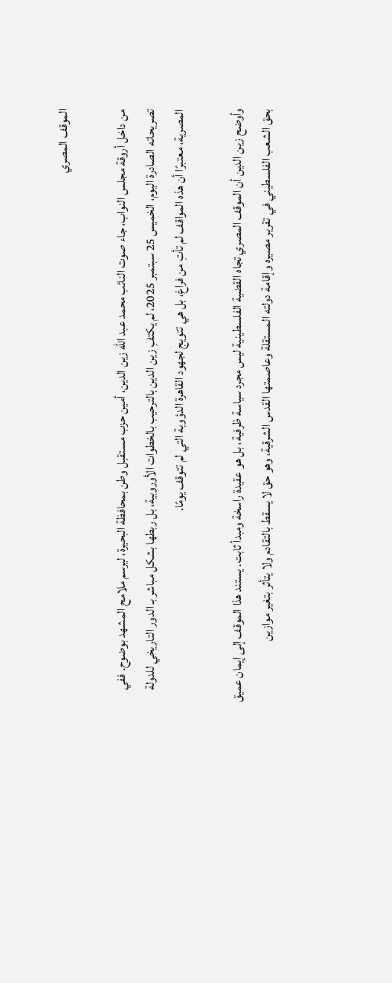الموقف المصري

من داخل أروقة مجلس النواب، جاء صوت النائب محمد عبد الله زين الدين، أمين حزب مستقبل وطن بمحافظة البحيرة، ليرسم ملامح المشهد بوضوح. ففي تصريحاته الصادرة اليوم، الخميس 25 سبتمبر 2025، لم يكتفِ زين الدين بالترحيب بالخطوات الأوروبية، بل ربطها بشكل مباشر بـ الدور التاريخي للدولة المصرية، معتبرًا أن هذه المواقف لم تأتِ من فراغ، بل هي تتويج لجهود القاهرة الدؤوبة التي لم تتوقف يومًا.

وأوضح زين الدين أن الموقف المصري تجاه القضية الفلسطينية ليس مجرد سياسة ظرفية، بل هو عقيدة راسخة ومبدأ ثابت. يستند هذا الموقف إلى إيمان عميق بحق الشعب الفلسطيني في تقرير مصيره وإقامة دولته المستقلة وعاصمتها القدس الشرقية، وهو حق لا يسقط بالتقادم ولا يتأثر بتغير موازين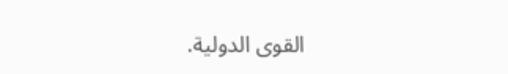القوى الدولية.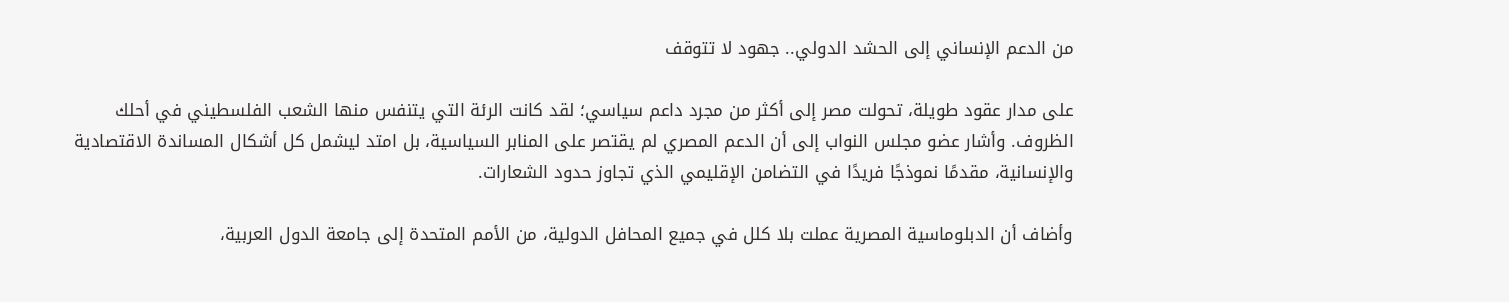من الدعم الإنساني إلى الحشد الدولي.. جهود لا تتوقف

على مدار عقود طويلة، تحولت مصر إلى أكثر من مجرد داعم سياسي؛ لقد كانت الرئة التي يتنفس منها الشعب الفلسطيني في أحلك الظروف. وأشار عضو مجلس النواب إلى أن الدعم المصري لم يقتصر على المنابر السياسية، بل امتد ليشمل كل أشكال المساندة الاقتصادية والإنسانية، مقدمًا نموذجًا فريدًا في التضامن الإقليمي الذي تجاوز حدود الشعارات.

وأضاف أن الدبلوماسية المصرية عملت بلا كلل في جميع المحافل الدولية، من الأمم المتحدة إلى جامعة الدول العربية،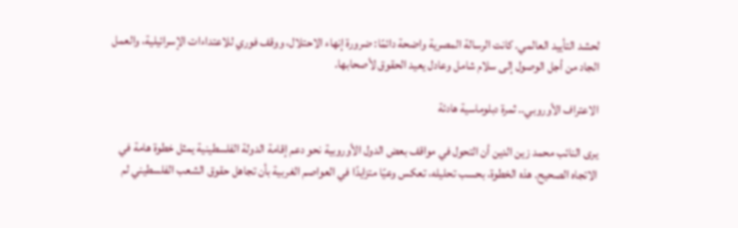لحشد التأييد العالمي. كانت الرسالة المصرية واضحة دائمًا: ضرورة إنهاء الاحتلال، ووقف فوري للاعتداءات الإسرائيلية، والعمل الجاد من أجل الوصول إلى سلام شامل وعادل يعيد الحقوق لأصحابها.

الاعتراف الأوروبي.. ثمرة دبلوماسية هادئة

يرى النائب محمد زين الدين أن التحول في مواقف بعض الدول الأوروبية نحو دعم إقامة الدولة الفلسطينية يمثل خطوة هامة في الاتجاه الصحيح. هذه الخطوة، بحسب تحليله، تعكس وعيًا متزايدًا في العواصم الغربية بأن تجاهل حقوق الشعب الفلسطيني لم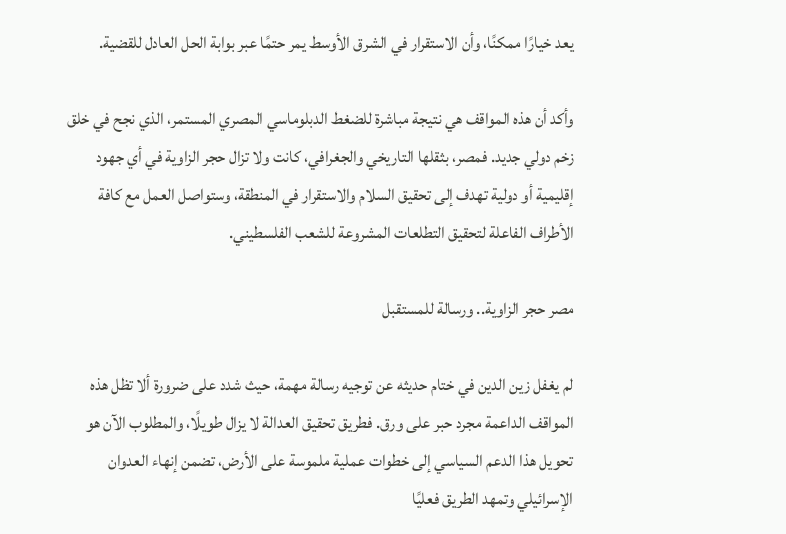يعد خيارًا ممكنًا، وأن الاستقرار في الشرق الأوسط يمر حتمًا عبر بوابة الحل العادل للقضية.

وأكد أن هذه المواقف هي نتيجة مباشرة للضغط الدبلوماسي المصري المستمر، الذي نجح في خلق زخم دولي جديد. فمصر، بثقلها التاريخي والجغرافي، كانت ولا تزال حجر الزاوية في أي جهود إقليمية أو دولية تهدف إلى تحقيق السلام والاستقرار في المنطقة، وستواصل العمل مع كافة الأطراف الفاعلة لتحقيق التطلعات المشروعة للشعب الفلسطيني.

مصر حجر الزاوية.. ورسالة للمستقبل

لم يغفل زين الدين في ختام حديثه عن توجيه رسالة مهمة، حيث شدد على ضرورة ألا تظل هذه المواقف الداعمة مجرد حبر على ورق. فطريق تحقيق العدالة لا يزال طويلًا، والمطلوب الآن هو تحويل هذا الدعم السياسي إلى خطوات عملية ملموسة على الأرض، تضمن إنهاء العدوان الإسرائيلي وتمهد الطريق فعليًا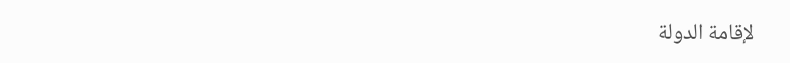لإقامة الدولة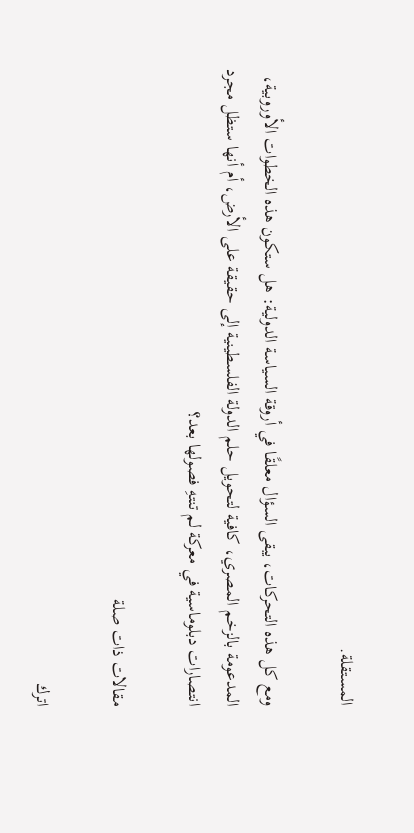المستقلة.

ومع كل هذه التحركات، يبقى السؤال معلقًا في أروقة السياسة الدولية: هل ستكون هذه الخطوات الأوروبية، المدعومة بالزخم المصري، كافية لتحويل حلم الدولة الفلسطينية إلى حقيقة على الأرض، أم أنها ستظل مجرد انتصارات دبلوماسية في معركة لم تنتهِ فصولها بعد؟

مقالات ذات صلة

اترك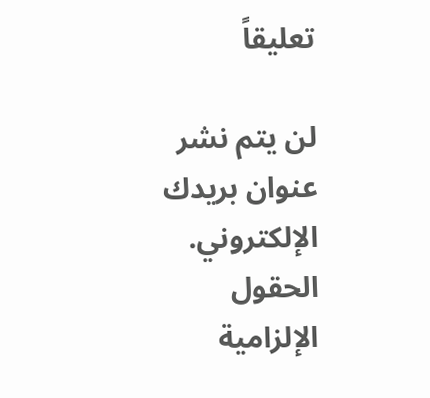تعليقاً

لن يتم نشر عنوان بريدك الإلكتروني. الحقول الإلزامية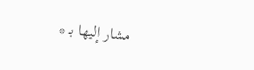مشار إليها بـ *